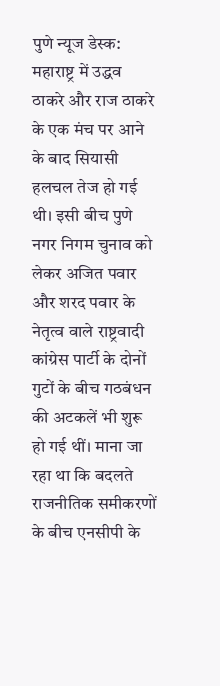पुणे न्यूज डेस्क: महाराष्ट्र में उद्धव ठाकरे और राज ठाकरे के एक मंच पर आने के बाद सियासी हलचल तेज हो गई थी। इसी बीच पुणे नगर निगम चुनाव को लेकर अजित पवार और शरद पवार के नेतृत्व वाले राष्ट्रवादी कांग्रेस पार्टी के दोनों गुटों के बीच गठबंधन की अटकलें भी शुरू हो गई थीं। माना जा रहा था कि बदलते राजनीतिक समीकरणों के बीच एनसीपी के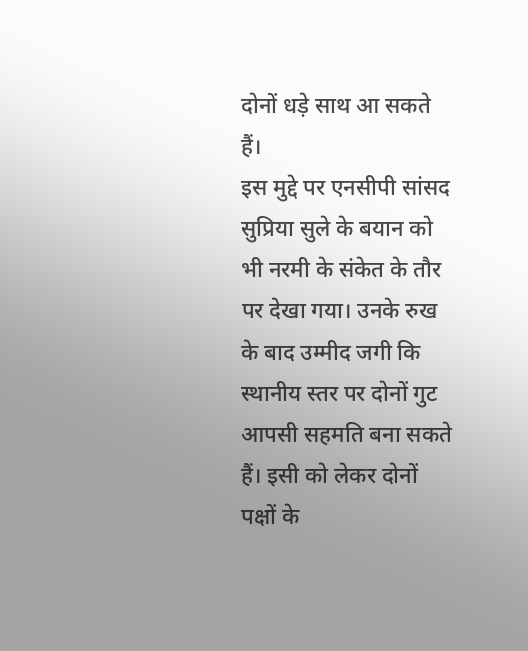दोनों धड़े साथ आ सकते हैं।
इस मुद्दे पर एनसीपी सांसद सुप्रिया सुले के बयान को भी नरमी के संकेत के तौर पर देखा गया। उनके रुख के बाद उम्मीद जगी कि स्थानीय स्तर पर दोनों गुट आपसी सहमति बना सकते हैं। इसी को लेकर दोनों पक्षों के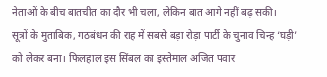नेताओं के बीच बातचीत का दौर भी चला, लेकिन बात आगे नहीं बढ़ सकी।
सूत्रों के मुताबिक, गठबंधन की राह में सबसे बड़ा रोड़ा पार्टी के चुनाव चिन्ह ‘घड़ी’ को लेकर बना। फिलहाल इस सिंबल का इस्तेमाल अजित पवार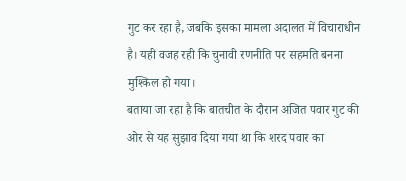गुट कर रहा है, जबकि इसका मामला अदालत में विचाराधीन है। यही वजह रही कि चुनावी रणनीति पर सहमति बनना मुश्किल हो गया।
बताया जा रहा है कि बातचीत के दौरान अजित पवार गुट की ओर से यह सुझाव दिया गया था कि शरद पवार का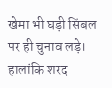खेमा भी घड़ी सिंबल पर ही चुनाव लड़े। हालांकि शरद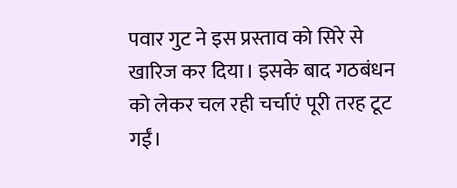पवार गुट ने इस प्रस्ताव को सिरे से खारिज कर दिया। इसके बाद गठबंधन को लेकर चल रही चर्चाएं पूरी तरह टूट गईं।